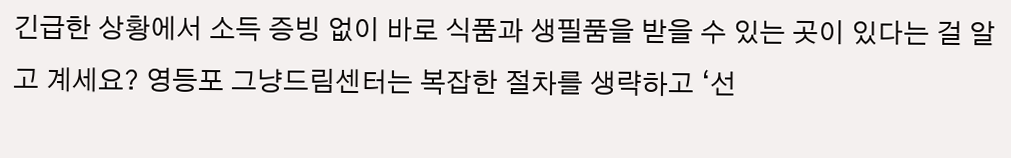긴급한 상황에서 소득 증빙 없이 바로 식품과 생필품을 받을 수 있는 곳이 있다는 걸 알고 계세요? 영등포 그냥드림센터는 복잡한 절차를 생략하고 ‘선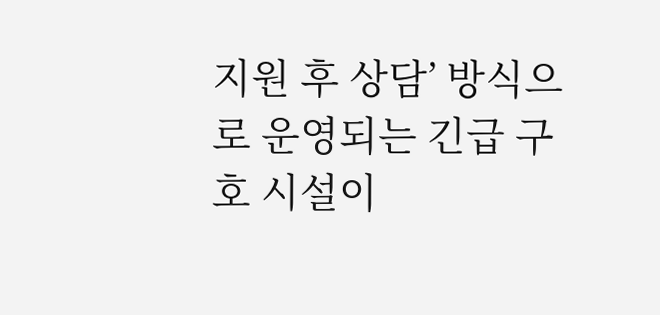지원 후 상담’ 방식으로 운영되는 긴급 구호 시설이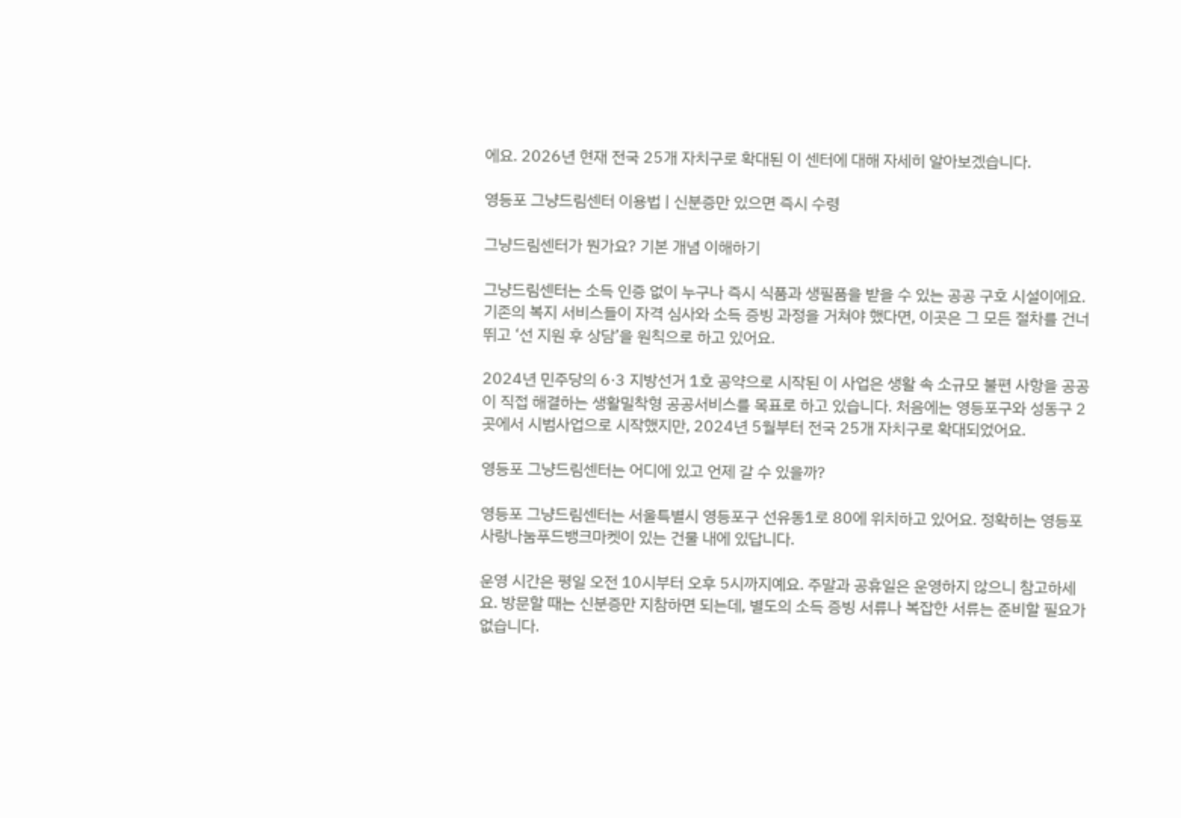에요. 2026년 현재 전국 25개 자치구로 확대된 이 센터에 대해 자세히 알아보겠습니다.

영등포 그냥드림센터 이용법 | 신분증만 있으면 즉시 수령

그냥드림센터가 뭔가요? 기본 개념 이해하기

그냥드림센터는 소득 인증 없이 누구나 즉시 식품과 생필품을 받을 수 있는 공공 구호 시설이에요. 기존의 복지 서비스들이 자격 심사와 소득 증빙 과정을 거쳐야 했다면, 이곳은 그 모든 절차를 건너뛰고 ‘선 지원 후 상담’을 원칙으로 하고 있어요.

2024년 민주당의 6·3 지방선거 1호 공약으로 시작된 이 사업은 생활 속 소규모 불편 사항을 공공이 직접 해결하는 생활밀착형 공공서비스를 목표로 하고 있습니다. 처음에는 영등포구와 성동구 2곳에서 시범사업으로 시작했지만, 2024년 5월부터 전국 25개 자치구로 확대되었어요.

영등포 그냥드림센터는 어디에 있고 언제 갈 수 있을까?

영등포 그냥드림센터는 서울특별시 영등포구 선유동1로 80에 위치하고 있어요. 정확히는 영등포사랑나눔푸드뱅크마켓이 있는 건물 내에 있답니다.

운영 시간은 평일 오전 10시부터 오후 5시까지예요. 주말과 공휴일은 운영하지 않으니 참고하세요. 방문할 때는 신분증만 지참하면 되는데, 별도의 소득 증빙 서류나 복잡한 서류는 준비할 필요가 없습니다.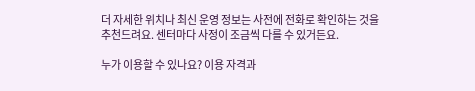더 자세한 위치나 최신 운영 정보는 사전에 전화로 확인하는 것을 추천드려요. 센터마다 사정이 조금씩 다를 수 있거든요.

누가 이용할 수 있나요? 이용 자격과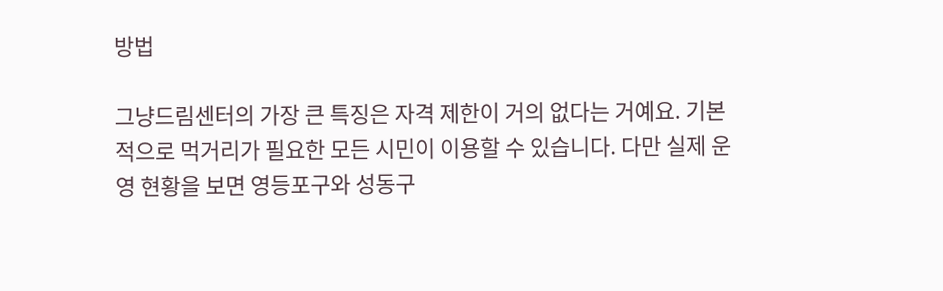방법

그냥드림센터의 가장 큰 특징은 자격 제한이 거의 없다는 거예요. 기본적으로 먹거리가 필요한 모든 시민이 이용할 수 있습니다. 다만 실제 운영 현황을 보면 영등포구와 성동구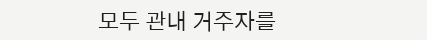모두 관내 거주자를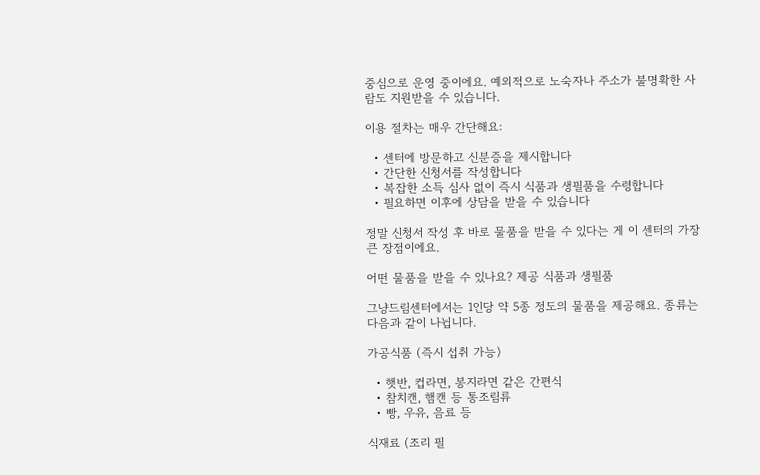중심으로 운영 중이에요. 예외적으로 노숙자나 주소가 불명확한 사람도 지원받을 수 있습니다.

이용 절차는 매우 간단해요:

  • 센터에 방문하고 신분증을 제시합니다
  • 간단한 신청서를 작성합니다
  • 복잡한 소득 심사 없이 즉시 식품과 생필품을 수령합니다
  • 필요하면 이후에 상담을 받을 수 있습니다

정말 신청서 작성 후 바로 물품을 받을 수 있다는 게 이 센터의 가장 큰 장점이에요.

어떤 물품을 받을 수 있나요? 제공 식품과 생필품

그냥드림센터에서는 1인당 약 5종 정도의 물품을 제공해요. 종류는 다음과 같이 나뉩니다.

가공식품 (즉시 섭취 가능)

  • 햇반, 컵라면, 봉지라면 같은 간편식
  • 참치캔, 햄캔 등 통조림류
  • 빵, 우유, 음료 등

식재료 (조리 필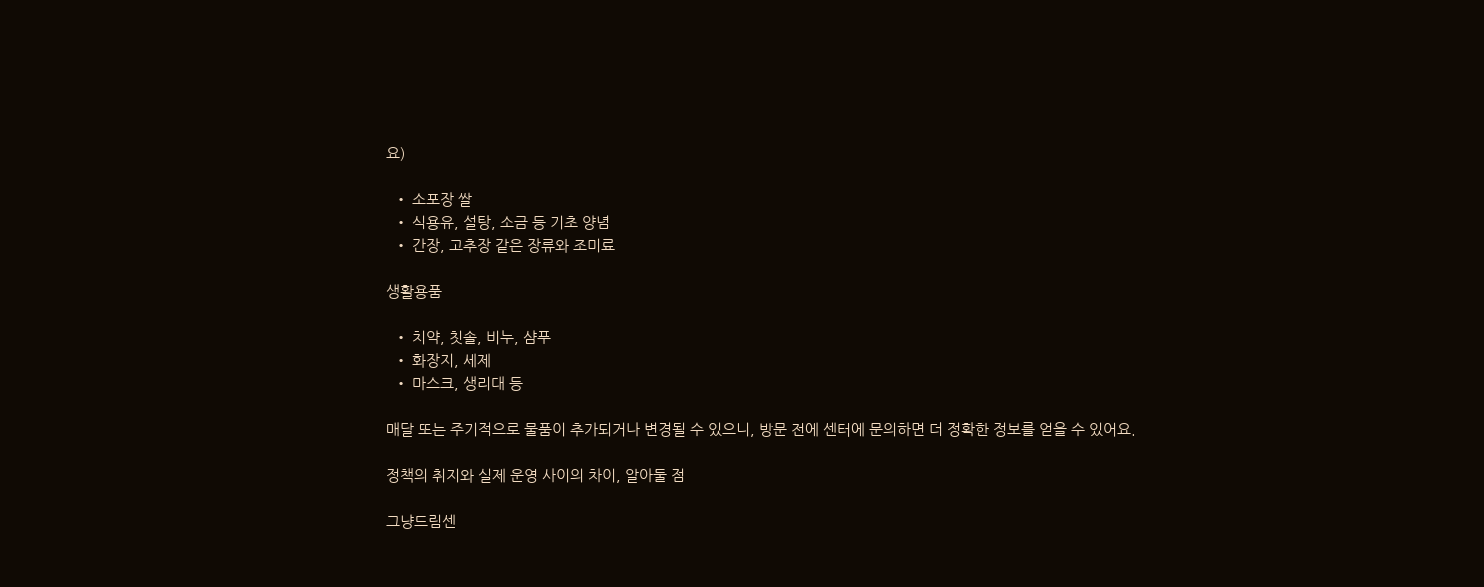요)

  • 소포장 쌀
  • 식용유, 설탕, 소금 등 기초 양념
  • 간장, 고추장 같은 장류와 조미료

생활용품

  • 치약, 칫솔, 비누, 샴푸
  • 화장지, 세제
  • 마스크, 생리대 등

매달 또는 주기적으로 물품이 추가되거나 변경될 수 있으니, 방문 전에 센터에 문의하면 더 정확한 정보를 얻을 수 있어요.

정책의 취지와 실제 운영 사이의 차이, 알아둘 점

그냥드림센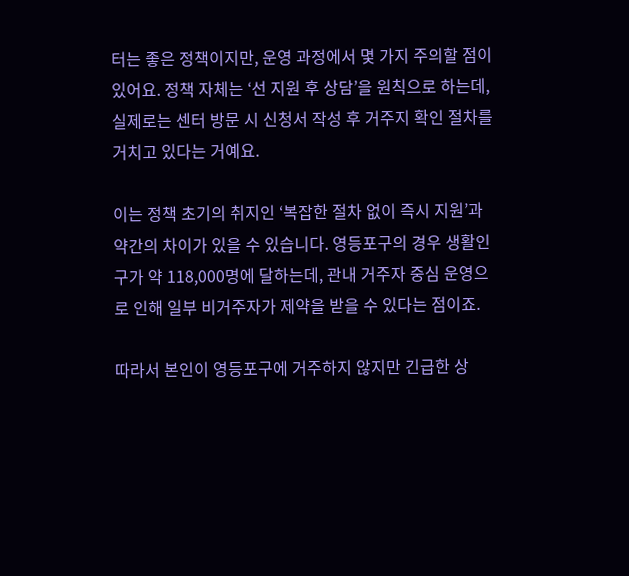터는 좋은 정책이지만, 운영 과정에서 몇 가지 주의할 점이 있어요. 정책 자체는 ‘선 지원 후 상담’을 원칙으로 하는데, 실제로는 센터 방문 시 신청서 작성 후 거주지 확인 절차를 거치고 있다는 거예요.

이는 정책 초기의 취지인 ‘복잡한 절차 없이 즉시 지원’과 약간의 차이가 있을 수 있습니다. 영등포구의 경우 생활인구가 약 118,000명에 달하는데, 관내 거주자 중심 운영으로 인해 일부 비거주자가 제약을 받을 수 있다는 점이죠.

따라서 본인이 영등포구에 거주하지 않지만 긴급한 상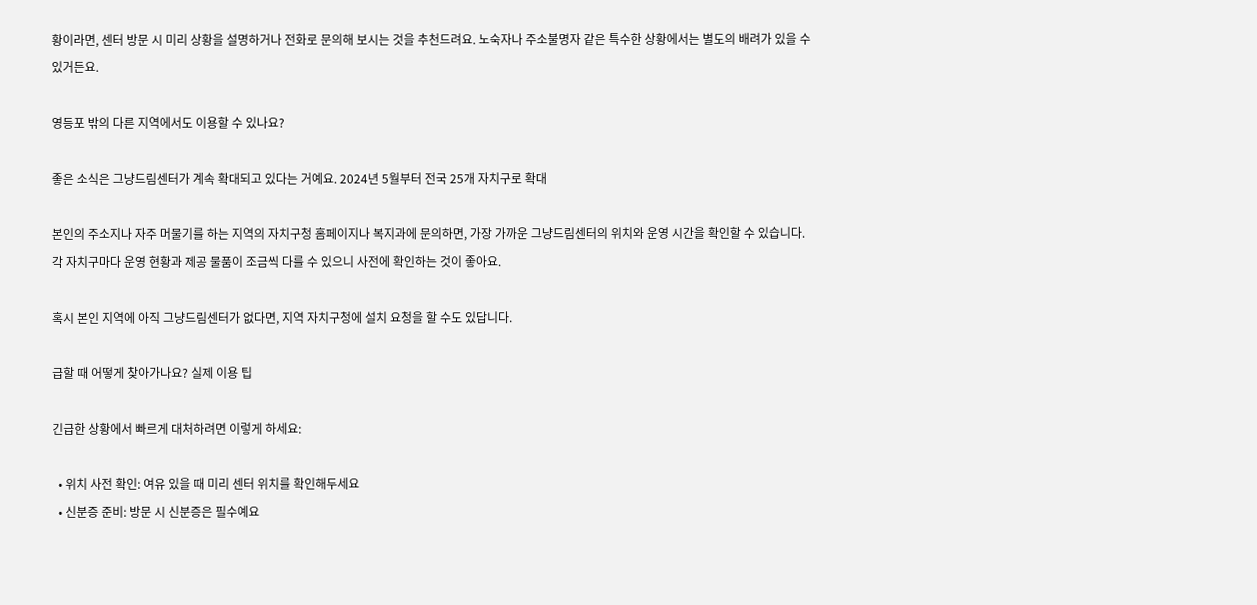황이라면, 센터 방문 시 미리 상황을 설명하거나 전화로 문의해 보시는 것을 추천드려요. 노숙자나 주소불명자 같은 특수한 상황에서는 별도의 배려가 있을 수 있거든요.

영등포 밖의 다른 지역에서도 이용할 수 있나요?

좋은 소식은 그냥드림센터가 계속 확대되고 있다는 거예요. 2024년 5월부터 전국 25개 자치구로 확대

본인의 주소지나 자주 머물기를 하는 지역의 자치구청 홈페이지나 복지과에 문의하면, 가장 가까운 그냥드림센터의 위치와 운영 시간을 확인할 수 있습니다. 각 자치구마다 운영 현황과 제공 물품이 조금씩 다를 수 있으니 사전에 확인하는 것이 좋아요.

혹시 본인 지역에 아직 그냥드림센터가 없다면, 지역 자치구청에 설치 요청을 할 수도 있답니다.

급할 때 어떻게 찾아가나요? 실제 이용 팁

긴급한 상황에서 빠르게 대처하려면 이렇게 하세요:

  • 위치 사전 확인: 여유 있을 때 미리 센터 위치를 확인해두세요
  • 신분증 준비: 방문 시 신분증은 필수예요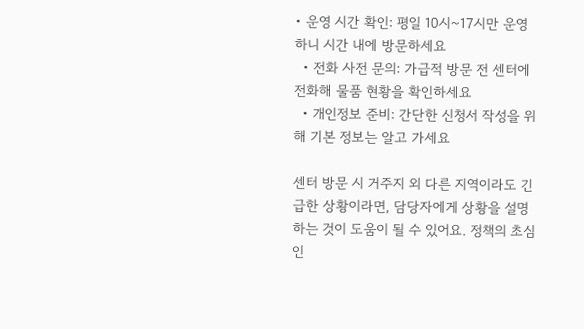• 운영 시간 확인: 평일 10시~17시만 운영하니 시간 내에 방문하세요
  • 전화 사전 문의: 가급적 방문 전 센터에 전화해 물품 현황을 확인하세요
  • 개인정보 준비: 간단한 신청서 작성을 위해 기본 정보는 알고 가세요

센터 방문 시 거주지 외 다른 지역이라도 긴급한 상황이라면, 담당자에게 상황을 설명하는 것이 도움이 될 수 있어요. 정책의 초심인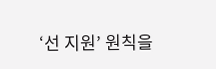‘선 지원’ 원칙을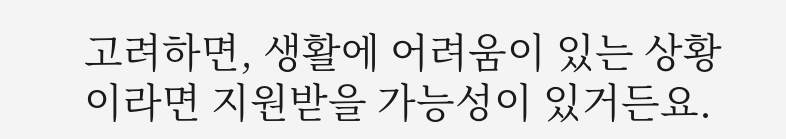고려하면, 생활에 어려움이 있는 상황이라면 지원받을 가능성이 있거든요.